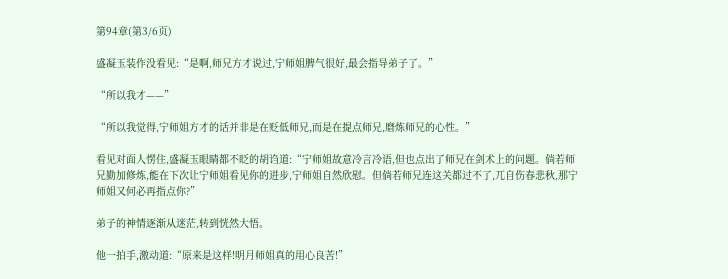第94章(第3/6页)

盛凝玉装作没看见:“是啊,师兄方才说过,宁师姐脾气很好,最会指导弟子了。”

“所以我才——”

“所以我觉得,宁师姐方才的话并非是在贬低师兄,而是在提点师兄,磨炼师兄的心性。”

看见对面人愣住,盛凝玉眼睛都不眨的胡诌道:“宁师姐故意冷言冷语,但也点出了师兄在剑术上的问题。倘若师兄勤加修炼,能在下次让宁师姐看见你的进步,宁师姐自然欣慰。但倘若师兄连这关都过不了,兀自伤春悲秋,那宁师姐又何必再指点你?”

弟子的神情逐渐从迷茫,转到恍然大悟。

他一拍手,激动道:“原来是这样!明月师姐真的用心良苦!”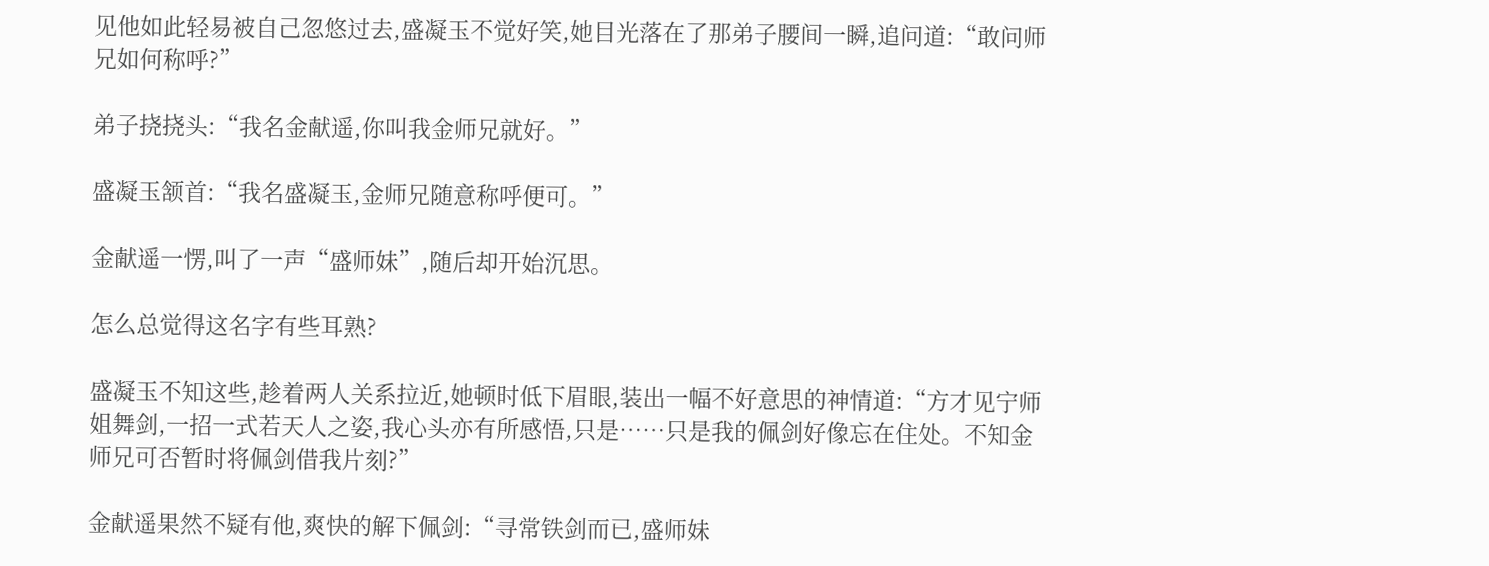见他如此轻易被自己忽悠过去,盛凝玉不觉好笑,她目光落在了那弟子腰间一瞬,追问道:“敢问师兄如何称呼?”

弟子挠挠头:“我名金献遥,你叫我金师兄就好。”

盛凝玉颔首:“我名盛凝玉,金师兄随意称呼便可。”

金献遥一愣,叫了一声“盛师妹”,随后却开始沉思。

怎么总觉得这名字有些耳熟?

盛凝玉不知这些,趁着两人关系拉近,她顿时低下眉眼,装出一幅不好意思的神情道:“方才见宁师姐舞剑,一招一式若天人之姿,我心头亦有所感悟,只是……只是我的佩剑好像忘在住处。不知金师兄可否暂时将佩剑借我片刻?”

金献遥果然不疑有他,爽快的解下佩剑:“寻常铁剑而已,盛师妹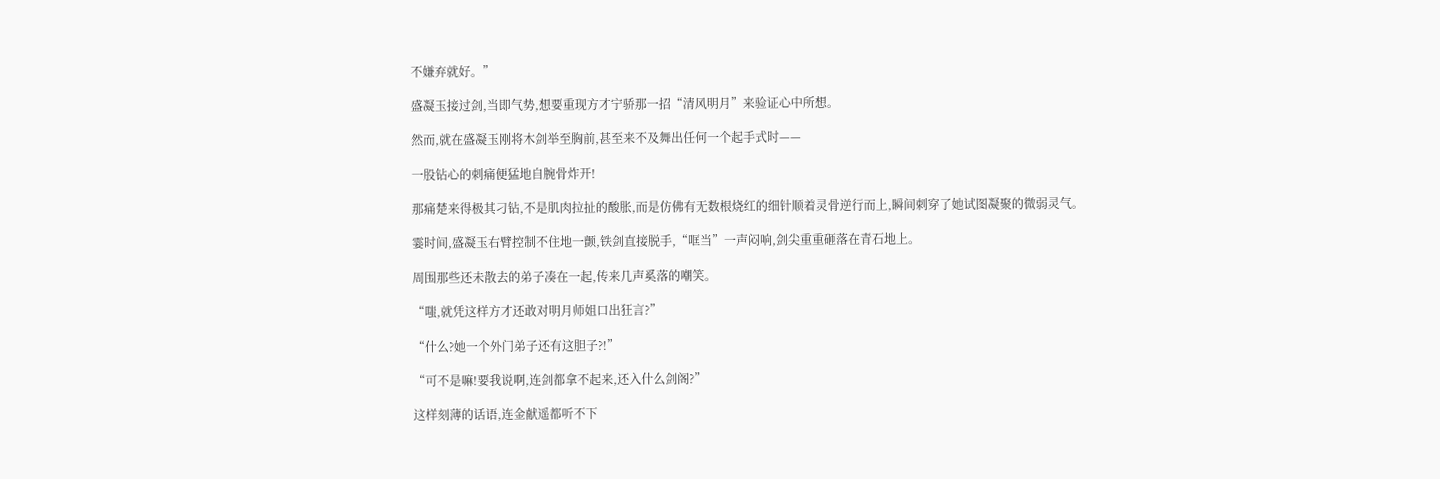不嫌弃就好。”

盛凝玉接过剑,当即气势,想要重现方才宁骄那一招“清风明月”来验证心中所想。

然而,就在盛凝玉刚将木剑举至胸前,甚至来不及舞出任何一个起手式时——

一股钻心的刺痛便猛地自腕骨炸开!

那痛楚来得极其刁钻,不是肌肉拉扯的酸胀,而是仿佛有无数根烧红的细针顺着灵骨逆行而上,瞬间刺穿了她试图凝聚的微弱灵气。

霎时间,盛凝玉右臂控制不住地一颤,铁剑直接脱手,“哐当”一声闷响,剑尖重重砸落在青石地上。

周围那些还未散去的弟子凑在一起,传来几声奚落的嘲笑。

“嗤,就凭这样方才还敢对明月师姐口出狂言?”

“什么?她一个外门弟子还有这胆子?!”

“可不是嘛!要我说啊,连剑都拿不起来,还入什么剑阁?”

这样刻薄的话语,连金献遥都听不下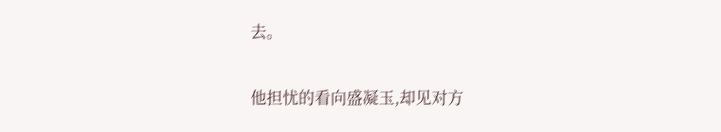去。

他担忧的看向盛凝玉,却见对方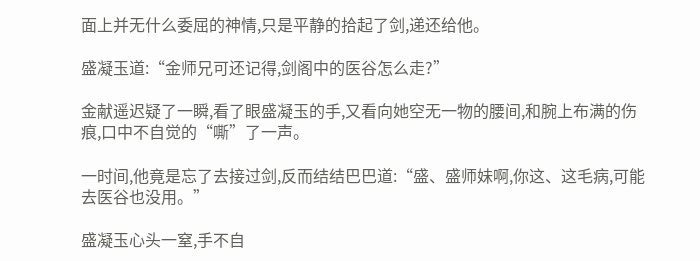面上并无什么委屈的神情,只是平静的拾起了剑,递还给他。

盛凝玉道:“金师兄可还记得,剑阁中的医谷怎么走?”

金献遥迟疑了一瞬,看了眼盛凝玉的手,又看向她空无一物的腰间,和腕上布满的伤痕,口中不自觉的“嘶”了一声。

一时间,他竟是忘了去接过剑,反而结结巴巴道:“盛、盛师妹啊,你这、这毛病,可能去医谷也没用。”

盛凝玉心头一窒,手不自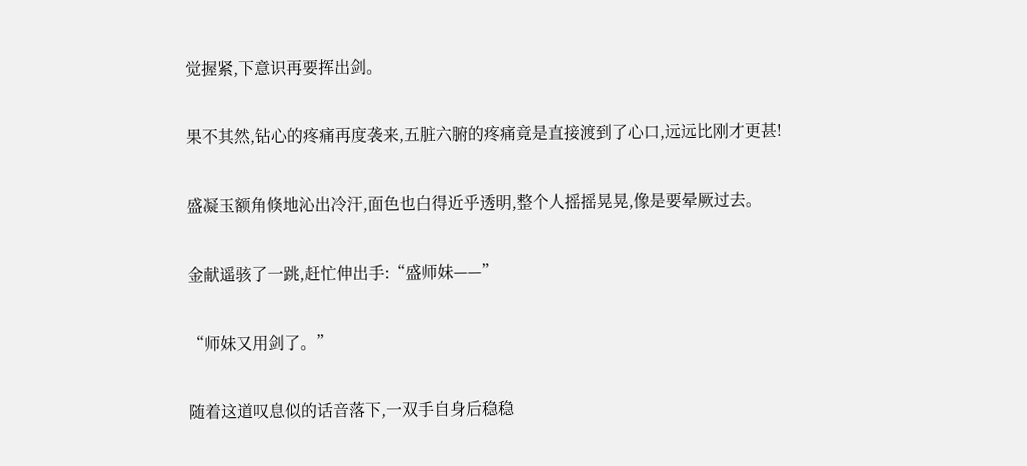觉握紧,下意识再要挥出剑。

果不其然,钻心的疼痛再度袭来,五脏六腑的疼痛竟是直接渡到了心口,远远比刚才更甚!

盛凝玉额角倏地沁出冷汗,面色也白得近乎透明,整个人摇摇晃晃,像是要晕厥过去。

金献遥骇了一跳,赶忙伸出手:“盛师妹——”

“师妹又用剑了。”

随着这道叹息似的话音落下,一双手自身后稳稳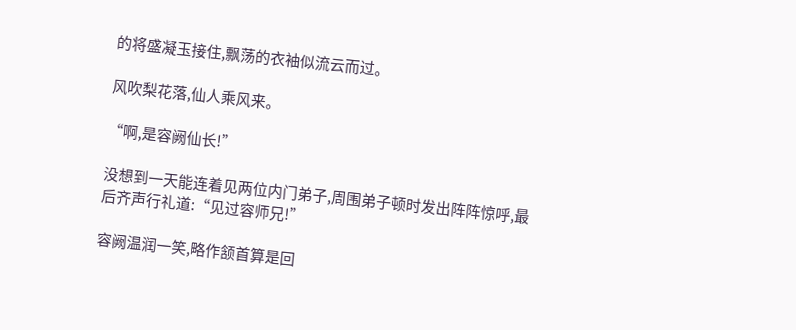的将盛凝玉接住,飘荡的衣袖似流云而过。

风吹梨花落,仙人乘风来。

“啊,是容阙仙长!”

没想到一天能连着见两位内门弟子,周围弟子顿时发出阵阵惊呼,最后齐声行礼道:“见过容师兄!”

容阙温润一笑,略作颔首算是回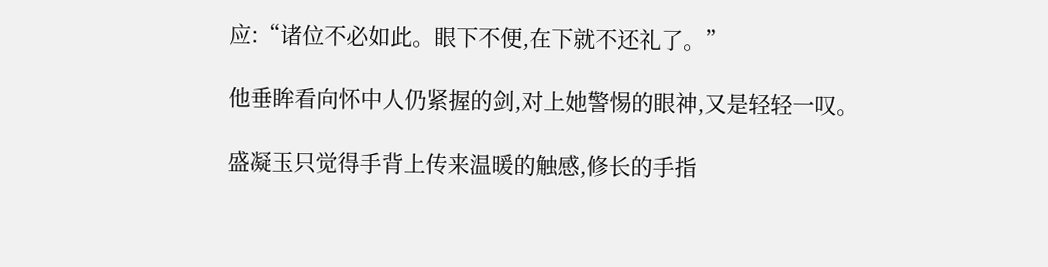应:“诸位不必如此。眼下不便,在下就不还礼了。”

他垂眸看向怀中人仍紧握的剑,对上她警惕的眼神,又是轻轻一叹。

盛凝玉只觉得手背上传来温暖的触感,修长的手指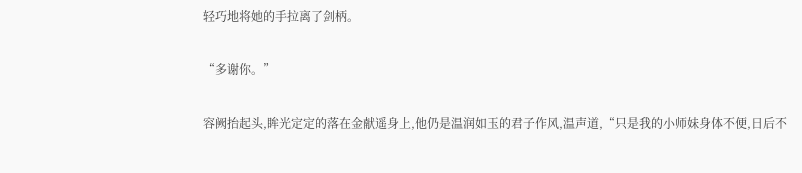轻巧地将她的手拉离了剑柄。

“多谢你。”

容阙抬起头,眸光定定的落在金献遥身上,他仍是温润如玉的君子作风,温声道,“只是我的小师妹身体不便,日后不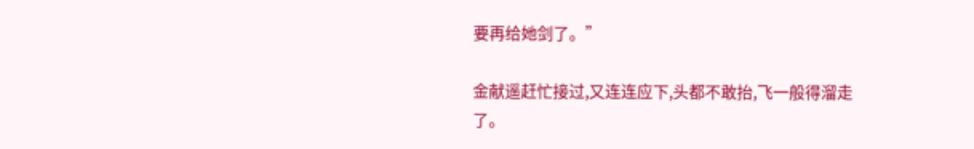要再给她剑了。”

金献遥赶忙接过,又连连应下,头都不敢抬,飞一般得溜走了。